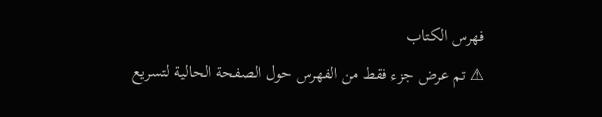فهرس الكتاب
⚠ تم عرض جزء فقط من الفهرس حول الصفحة الحالية لتسريع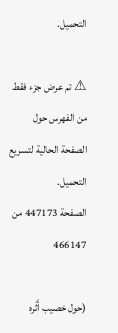التحميل.

⚠ تم عرض جزء فقط من الفهرس حول الصفحة الحالية لتسريع التحميل.
الصفحة 447173 من 466147

(حول خصيب أَثَره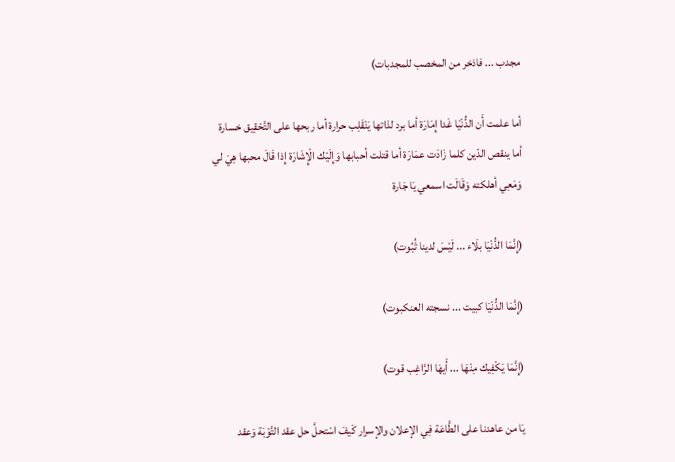مجدب ... فاذخر من المخصب للمجدبات)

أما علمت أَن الدُّنْيَا غَدا إِمَارَة أما برد لذاتها يَنْقَلِب حرارة أما ربحها على التَّحْقِيق خسارة أما ينقص الدّين كلما زَادَت عمَارَة أما قتلت أحبابها وَإِلَيْك الْإِشَارَة إِذا قَالَ محبها هِيَ لي وَمَعِي أهلكته وَقَالَت اسمعي يَا جَارة

(إِنَّمَا الدُّنْيَا بلَاء ... لَيْسَ لدينا ثُبُوت)

(إِنَّمَا الدُّنْيَا كبيت ... نسجته العنكبوت)

(إِنَّمَا يَكْفِيك مِنْهَا ... أَيهَا الرَّاغِب قوت)

يَا من عاهدنا على الطَّاعَة فِي الإعلان والإسرار كَيفَ اسْتحلَّ حل عقد التَّوْبَة وَعقد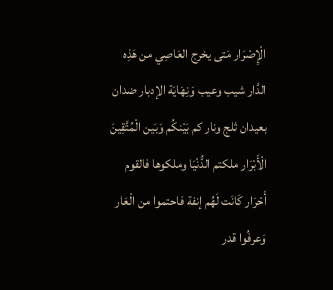الْإِصْرَار مَتى يخرج العَاصِي من هَذِه الدَّار شيب وعيب وَنِهَايَة الإدبار ضدان بعيدان ثلج ونار كم بَيْنكُم وَبَين الْمُتَّقِينَ الْأَبْرَار ملكتم الدُّنْيَا وملكوها فالقوم أَحْرَار كَانَت لَهُم إنفة فاحتموا من الْعَار وَعرفُوا قدر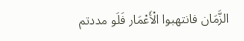الزَّمَان فانتهبوا الْأَعْمَار فَلَو مددتم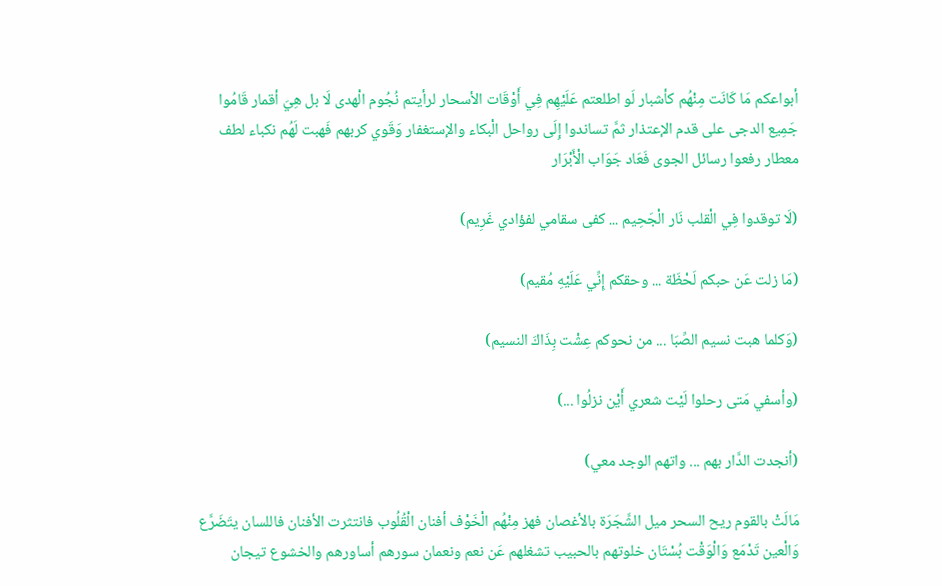أبواعكم مَا كَانَت مِنْهُم كأشبار لَو اطلعتم عَلَيْهِم فِي أَوْقَات الأسحار لرأيتم نُجُوم الْهدى لَا بل هِيَ أقمار قَامُوا جَمِيع الدجى على قدم الإعتذار ثمَّ تساندوا إِلَى رواحل الْبكاء والإستغفار وَقَوي كربهم فَهبت لَهُم نكباء لطف معطار رفعوا رسائل الجوى فَعَاد جَوَاب الْأَبْرَار

(لَا توقدوا فِي الْقلب نَار الْجَحِيم ... كفى سقامي لفؤادي غَرِيم)

(مَا زلت عَن حبكم لَحْظَة ... وحقكم إِنِّي عَلَيْهِ مُقيم)

(وَكلما هبت نسيم الصِّبَا ... من نحوكم عِشْت بِذَاكَ النسيم)

(وأسفي مَتى رحلوا لَيْت شعري أَيْن نزلُوا ...)

(أنجدت الدَّار بهم ... واتهم الوجد معي)

مَالَتْ بالقوم ريح السحر ميل الشَّجَرَة بالأغصان فهز مِنْهُم الْخَوْف أفنان الْقُلُوب فانتثرت الأفنان فاللسان يتَضَرَّع وَالْعين تَدْمَع وَالْوَقْت بُسْتَان خلوتهم بالحبيب تشغلهم عَن نعم ونعمان سورهم أساورهم والخشوع تيجان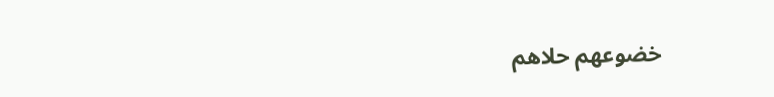خضوعهم حلاهم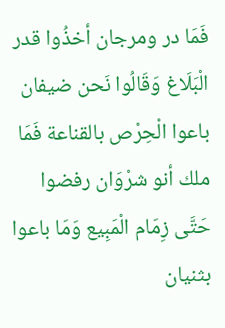فَمَا در ومرجان أخذُوا قدر الْبَلَاغ وَقَالُوا نَحن ضيفان باعوا الْحِرْص بالقناعة فَمَا ملك أنو شرْوَان رفضوا حَتَّى زِمَام الْمَبِيع وَمَا باعوا بثنيان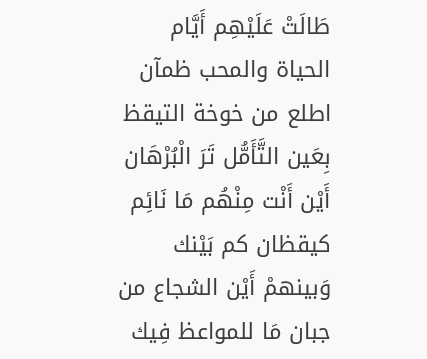طَالَتْ عَلَيْهِم أَيَّام الحياة والمحب ظمآن اطلع من خوخة التيقظ بِعَين التَّأَمُّل تَرَ الْبُرْهَان أَيْن أَنْت مِنْهُم مَا نَائِم كيقظان كم بَيْنك وَبينهمْ أَيْن الشجاع من جبان مَا للمواعظ فِيك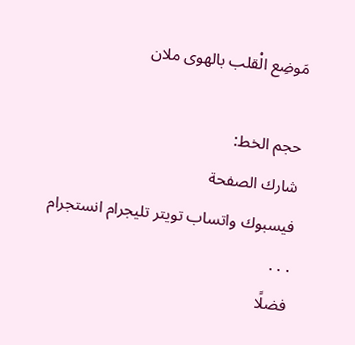مَوضِع الْقلب بالهوى ملان

حجم الخط:
شارك الصفحة
فيسبوك واتساب تويتر تليجرام انستجرام
. . .
فضلًا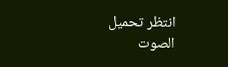انتظر تحميل الصوت